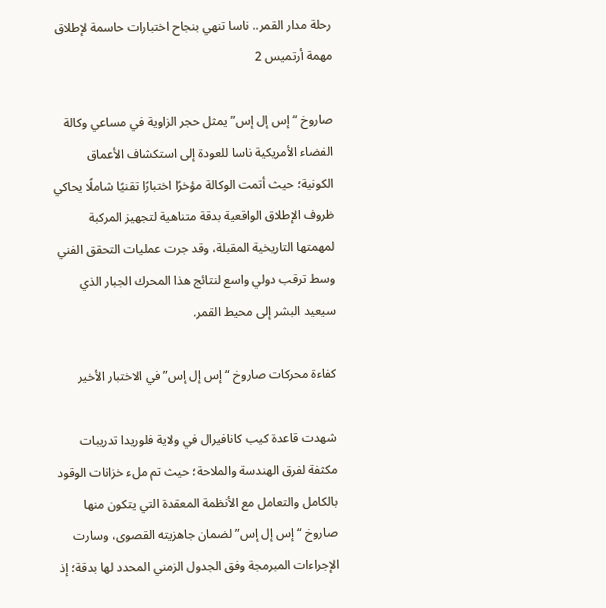رحلة مدار القمر.. ناسا تنهي بنجاح اختبارات حاسمة لإطلاق مهمة أرتميس 2

صاروخ “إس إل إس” يمثل حجر الزاوية في مساعي وكالة الفضاء الأمريكية ناسا للعودة إلى استكشاف الأعماق الكونية؛ حيث أتمت الوكالة مؤخرًا اختبارًا تقنيًا شاملًا يحاكي ظروف الإطلاق الواقعية بدقة متناهية لتجهيز المركبة لمهمتها التاريخية المقبلة، وقد جرت عمليات التحقق الفني وسط ترقب دولي واسع لنتائج هذا المحرك الجبار الذي سيعيد البشر إلى محيط القمر.

كفاءة محركات صاروخ “إس إل إس” في الاختبار الأخير

شهدت قاعدة كيب كانافيرال في ولاية فلوريدا تدريبات مكثفة لفرق الهندسة والملاحة؛ حيث تم ملء خزانات الوقود بالكامل والتعامل مع الأنظمة المعقدة التي يتكون منها صاروخ “إس إل إس” لضمان جاهزيته القصوى، وسارت الإجراءات المبرمجة وفق الجدول الزمني المحدد لها بدقة؛ إذ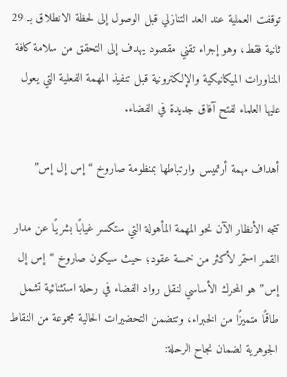توقفت العملية عند العد التنازلي قبل الوصول إلى لحظة الانطلاق بـ 29 ثانية فقط، وهو إجراء تقني مقصود يهدف إلى التحقق من سلامة كافة المناورات الميكانيكية والإلكترونية قبل تنفيذ المهمة الفعلية التي يعول عليها العلماء لفتح آفاق جديدة في الفضاء.

أهداف مهمة أرتميس وارتباطها بمنظومة صاروخ “إس إل إس”

تتجه الأنظار الآن نحو المهمة المأهولة التي ستكسر غيابًا بشريًا عن مدار القمر استمر لأكثر من خمسة عقود؛ حيث سيكون صاروخ “إس إل إس” هو المحرك الأساسي لنقل رواد الفضاء في رحلة استثنائية تشمل طاقمًا متميزًا من الخبراء، وتتضمن التحضيرات الحالية مجموعة من النقاط الجوهرية لضمان نجاح الرحلة: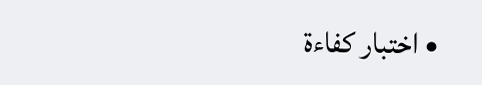• اختبار كفاءة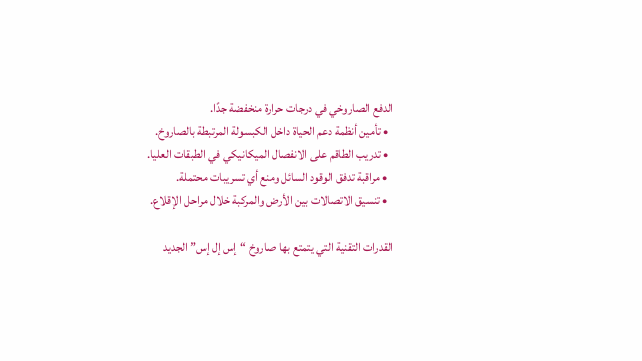الدفع الصاروخي في درجات حرارة منخفضة جدًا.
  • تأمين أنظمة دعم الحياة داخل الكبسولة المرتبطة بالصاروخ.
  • تدريب الطاقم على الانفصال الميكانيكي في الطبقات العليا.
  • مراقبة تدفق الوقود السائل ومنع أي تسريبات محتملة.
  • تنسيق الاتصالات بين الأرض والمركبة خلال مراحل الإقلاع.

القدرات التقنية التي يتمتع بها صاروخ “إس إل إس” الجديد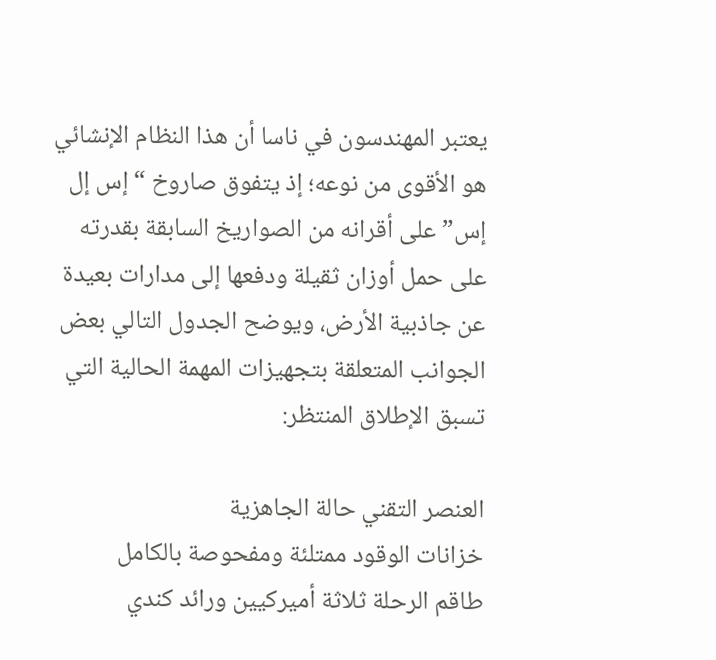يعتبر المهندسون في ناسا أن هذا النظام الإنشائي هو الأقوى من نوعه؛ إذ يتفوق صاروخ “إس إل إس” على أقرانه من الصواريخ السابقة بقدرته على حمل أوزان ثقيلة ودفعها إلى مدارات بعيدة عن جاذبية الأرض، ويوضح الجدول التالي بعض الجوانب المتعلقة بتجهيزات المهمة الحالية التي تسبق الإطلاق المنتظر:

العنصر التقني حالة الجاهزية
خزانات الوقود ممتلئة ومفحوصة بالكامل
طاقم الرحلة ثلاثة أميركيين ورائد كندي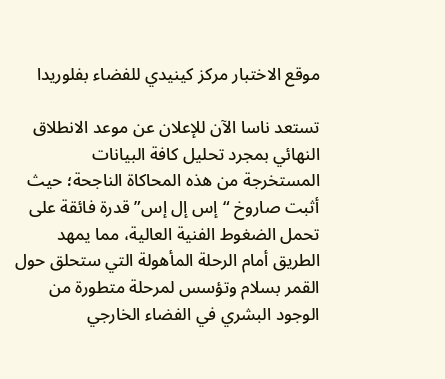موقع الاختبار مركز كينيدي للفضاء بفلوريدا

تستعد ناسا الآن للإعلان عن موعد الانطلاق النهائي بمجرد تحليل كافة البيانات المستخرجة من هذه المحاكاة الناجحة؛ حيث أثبت صاروخ “إس إل إس” قدرة فائقة على تحمل الضغوط الفنية العالية، مما يمهد الطريق أمام الرحلة المأهولة التي ستحلق حول القمر بسلام وتؤسس لمرحلة متطورة من الوجود البشري في الفضاء الخارجي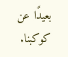بعيدًا عن كوكبنا.